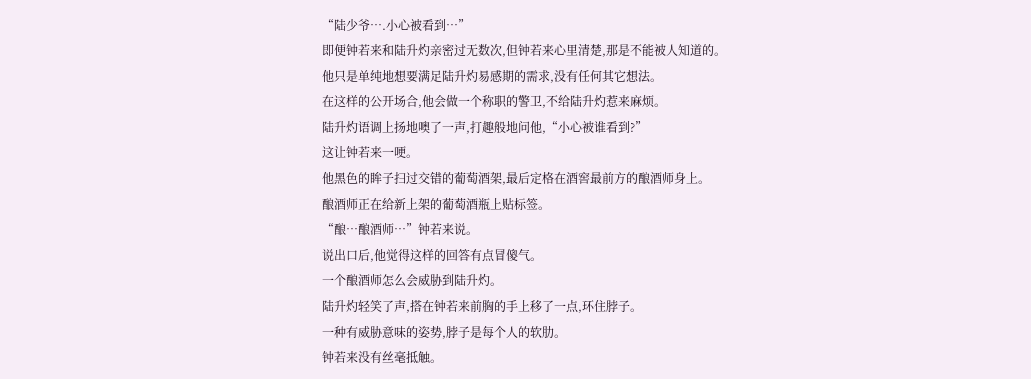“陆少爷….小心被看到…”
即便钟若来和陆升灼亲密过无数次,但钟若来心里清楚,那是不能被人知道的。
他只是单纯地想要满足陆升灼易感期的需求,没有任何其它想法。
在这样的公开场合,他会做一个称职的警卫,不给陆升灼惹来麻烦。
陆升灼语调上扬地噢了一声,打趣般地问他,“小心被谁看到?”
这让钟若来一哽。
他黑色的眸子扫过交错的葡萄酒架,最后定格在酒窖最前方的酿酒师身上。
酿酒师正在给新上架的葡萄酒瓶上贴标签。
“酿…酿酒师…”钟若来说。
说出口后,他觉得这样的回答有点冒傻气。
一个酿酒师怎么会威胁到陆升灼。
陆升灼轻笑了声,搭在钟若来前胸的手上移了一点,环住脖子。
一种有威胁意味的姿势,脖子是每个人的软肋。
钟若来没有丝毫抵触。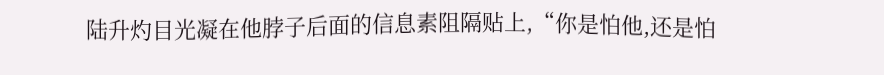陆升灼目光凝在他脖子后面的信息素阻隔贴上,“你是怕他,还是怕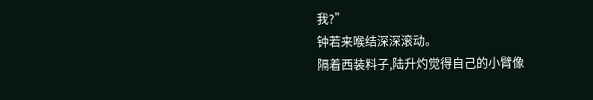我?”
钟若来喉结深深滚动。
隔着西装料子,陆升灼觉得自己的小臂像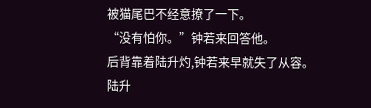被猫尾巴不经意撩了一下。
“没有怕你。”钟若来回答他。
后背靠着陆升灼,钟若来早就失了从容。
陆升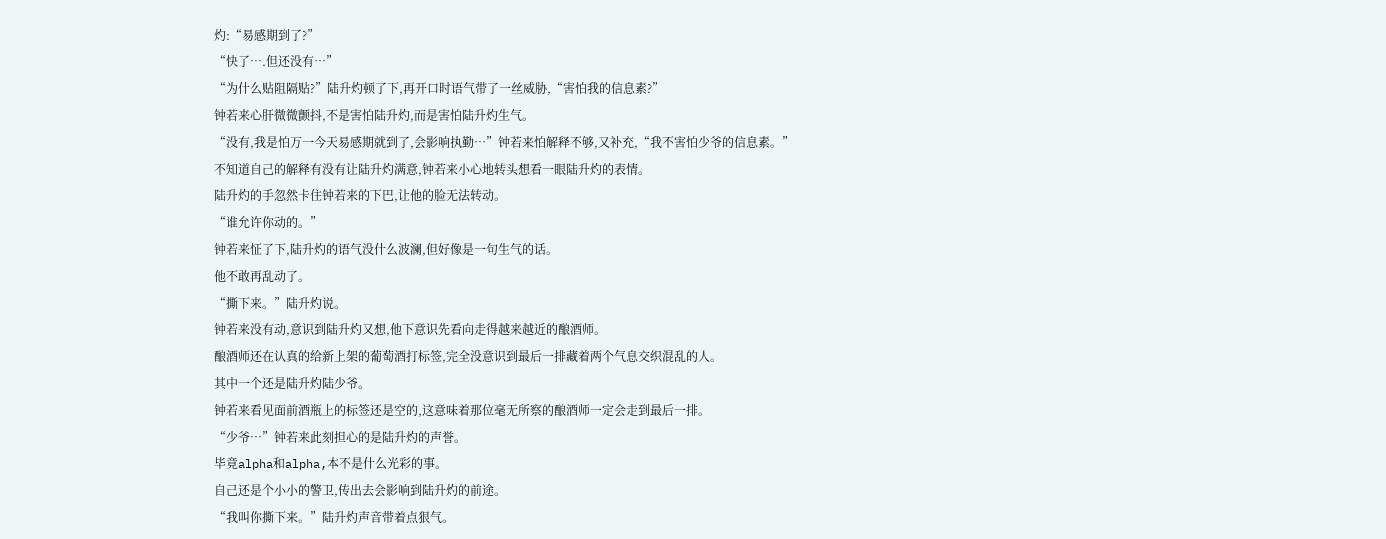灼:“易感期到了?”
“快了….但还没有…”
“为什么贴阻隔贴?”陆升灼顿了下,再开口时语气带了一丝威胁,“害怕我的信息素?”
钟若来心肝微微颤抖,不是害怕陆升灼,而是害怕陆升灼生气。
“没有,我是怕万一今天易感期就到了,会影响执勤…”钟若来怕解释不够,又补充,“我不害怕少爷的信息素。”
不知道自己的解释有没有让陆升灼满意,钟若来小心地转头想看一眼陆升灼的表情。
陆升灼的手忽然卡住钟若来的下巴,让他的脸无法转动。
“谁允许你动的。”
钟若来怔了下,陆升灼的语气没什么波澜,但好像是一句生气的话。
他不敢再乱动了。
“撕下来。”陆升灼说。
钟若来没有动,意识到陆升灼又想,他下意识先看向走得越来越近的酿酒师。
酿酒师还在认真的给新上架的葡萄酒打标签,完全没意识到最后一排藏着两个气息交织混乱的人。
其中一个还是陆升灼陆少爷。
钟若来看见面前酒瓶上的标签还是空的,这意味着那位毫无所察的酿酒师一定会走到最后一排。
“少爷…”钟若来此刻担心的是陆升灼的声誉。
毕竟alpha和alpha,本不是什么光彩的事。
自己还是个小小的警卫,传出去会影响到陆升灼的前途。
“我叫你撕下来。”陆升灼声音带着点狠气。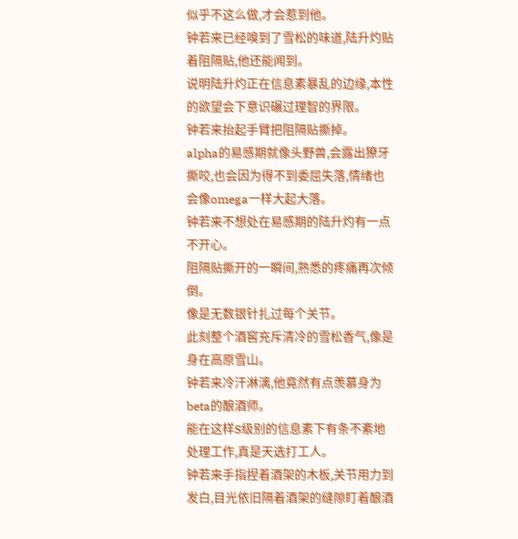似乎不这么做,才会惹到他。
钟若来已经嗅到了雪松的味道,陆升灼贴着阻隔贴,他还能闻到。
说明陆升灼正在信息素暴乱的边缘,本性的欲望会下意识碾过理智的界限。
钟若来抬起手臂把阻隔贴撕掉。
alpha的易感期就像头野兽,会露出獠牙撕咬,也会因为得不到委屈失落,情绪也会像omega一样大起大落。
钟若来不想处在易感期的陆升灼有一点不开心。
阻隔贴撕开的一瞬间,熟悉的疼痛再次倾倒。
像是无数银针扎过每个关节。
此刻整个酒窖充斥清冷的雪松香气,像是身在高原雪山。
钟若来冷汗淋漓,他竟然有点羡慕身为beta的酿酒师。
能在这样S级别的信息素下有条不紊地处理工作,真是天选打工人。
钟若来手指捏着酒架的木板,关节用力到发白,目光依旧隔着酒架的缝隙盯着酿酒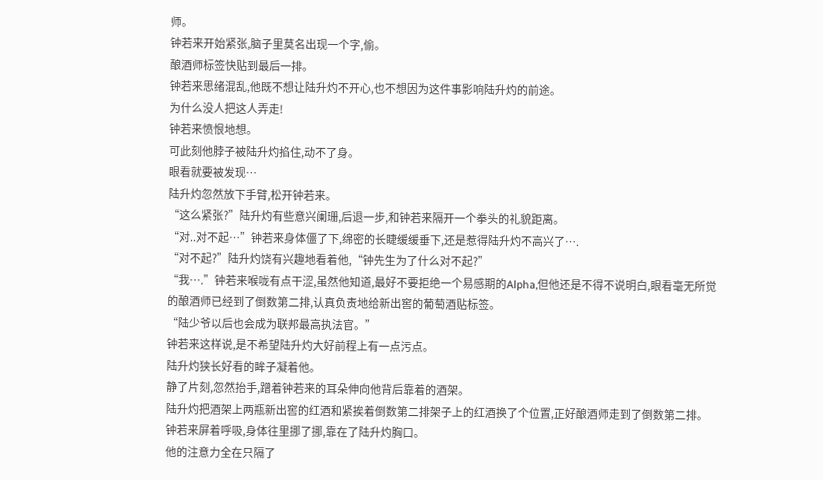师。
钟若来开始紧张,脑子里莫名出现一个字,偷。
酿酒师标签快贴到最后一排。
钟若来思绪混乱,他既不想让陆升灼不开心,也不想因为这件事影响陆升灼的前途。
为什么没人把这人弄走!
钟若来愤恨地想。
可此刻他脖子被陆升灼掐住,动不了身。
眼看就要被发现…
陆升灼忽然放下手臂,松开钟若来。
“这么紧张?”陆升灼有些意兴阑珊,后退一步,和钟若来隔开一个拳头的礼貌距离。
“对..对不起…”钟若来身体僵了下,绵密的长睫缓缓垂下,还是惹得陆升灼不高兴了….
“对不起?”陆升灼饶有兴趣地看着他,“钟先生为了什么对不起?”
“我….”钟若来喉咙有点干涩,虽然他知道,最好不要拒绝一个易感期的Alpha,但他还是不得不说明白,眼看毫无所觉的酿酒师已经到了倒数第二排,认真负责地给新出窖的葡萄酒贴标签。
“陆少爷以后也会成为联邦最高执法官。”
钟若来这样说,是不希望陆升灼大好前程上有一点污点。
陆升灼狭长好看的眸子凝着他。
静了片刻,忽然抬手,蹭着钟若来的耳朵伸向他背后靠着的酒架。
陆升灼把酒架上两瓶新出窖的红酒和紧挨着倒数第二排架子上的红酒换了个位置,正好酿酒师走到了倒数第二排。
钟若来屏着呼吸,身体往里挪了挪,靠在了陆升灼胸口。
他的注意力全在只隔了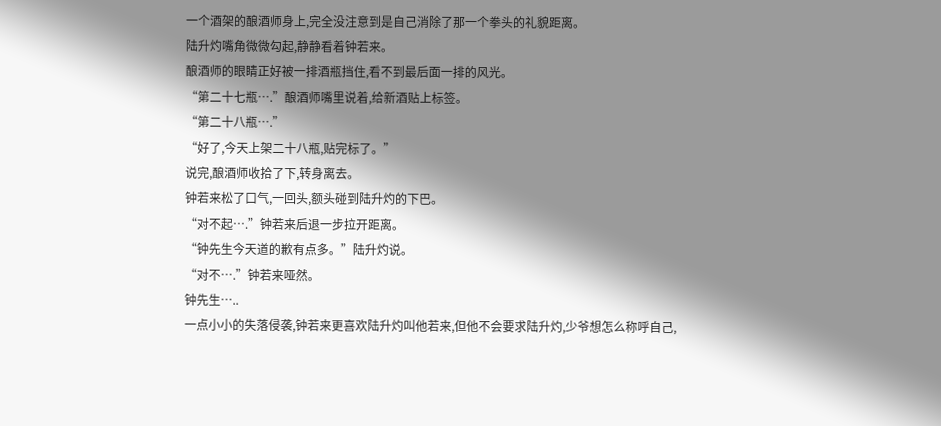一个酒架的酿酒师身上,完全没注意到是自己消除了那一个拳头的礼貌距离。
陆升灼嘴角微微勾起,静静看着钟若来。
酿酒师的眼睛正好被一排酒瓶挡住,看不到最后面一排的风光。
“第二十七瓶….”酿酒师嘴里说着,给新酒贴上标签。
“第二十八瓶….”
“好了,今天上架二十八瓶,贴完标了。”
说完,酿酒师收拾了下,转身离去。
钟若来松了口气,一回头,额头碰到陆升灼的下巴。
“对不起….”钟若来后退一步拉开距离。
“钟先生今天道的歉有点多。”陆升灼说。
“对不….”钟若来哑然。
钟先生…..
一点小小的失落侵袭,钟若来更喜欢陆升灼叫他若来,但他不会要求陆升灼,少爷想怎么称呼自己,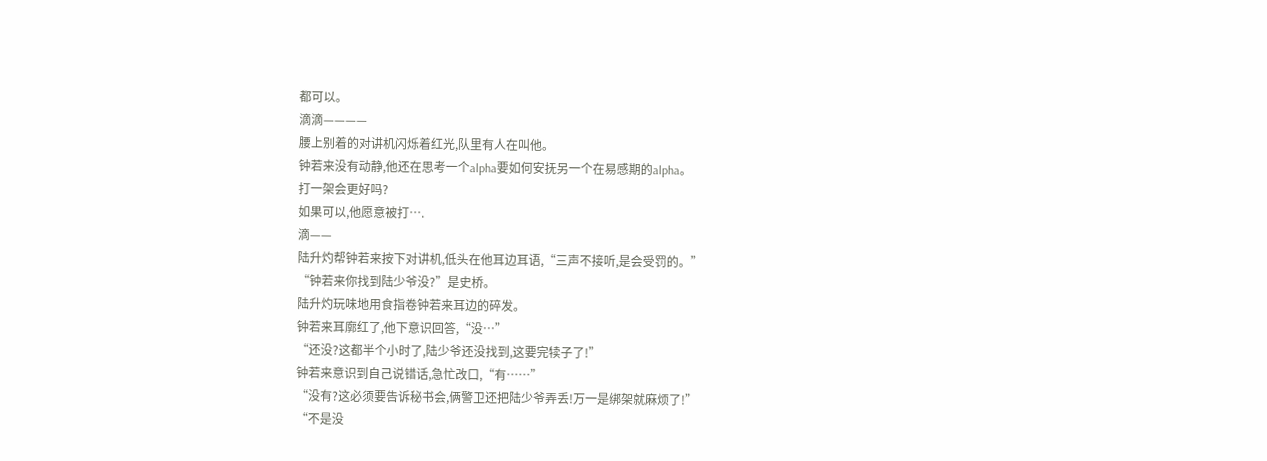都可以。
滴滴————
腰上别着的对讲机闪烁着红光,队里有人在叫他。
钟若来没有动静,他还在思考一个alpha要如何安抚另一个在易感期的alpha。
打一架会更好吗?
如果可以,他愿意被打….
滴——
陆升灼帮钟若来按下对讲机,低头在他耳边耳语,“三声不接听,是会受罚的。”
“钟若来你找到陆少爷没?”是史桥。
陆升灼玩味地用食指卷钟若来耳边的碎发。
钟若来耳廓红了,他下意识回答,“没…”
“还没?这都半个小时了,陆少爷还没找到,这要完犊子了!”
钟若来意识到自己说错话,急忙改口,“有……”
“没有?这必须要告诉秘书会,俩警卫还把陆少爷弄丢!万一是绑架就麻烦了!”
“不是没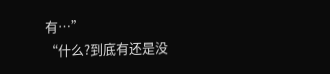有…”
“什么?到底有还是没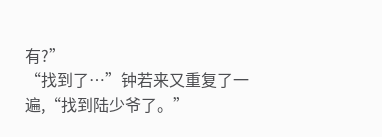有?”
“找到了…”钟若来又重复了一遍,“找到陆少爷了。”